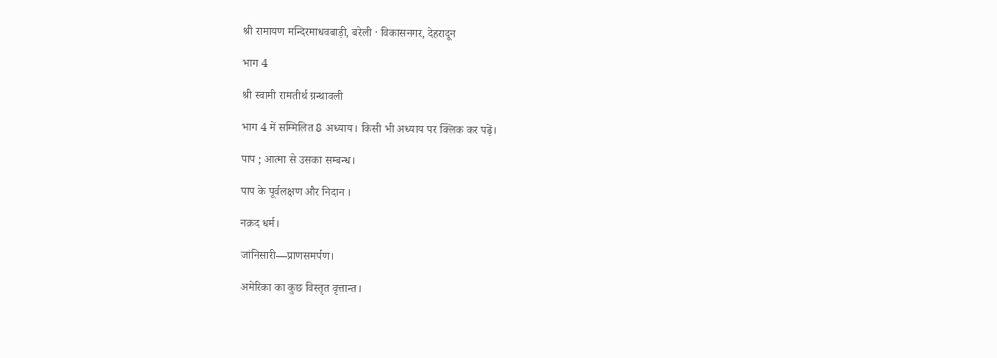श्री रामायण मन्दिरमाधवबाड़ी, बरेली · विकासनगर, देहरादून

भाग 4

श्री स्वामी रामतीर्थ ग्रन्थावली

भाग 4 में सम्मिलित 8 अध्याय। किसी भी अध्याय पर क्लिक कर पढ़ें।

पाप ; आत्मा से उसका सम्बन्ध।

पाप के पूर्वलक्षण और निदान ।

नक़द धर्म।

जांनिसारी—प्राणसमर्पण।

अमेरिका का कुछ विस्तृत वृत्तान्त।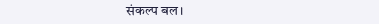संकल्प बल।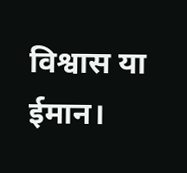विश्वास या ईमान।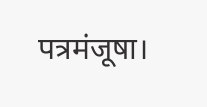पत्रमंजूषा।